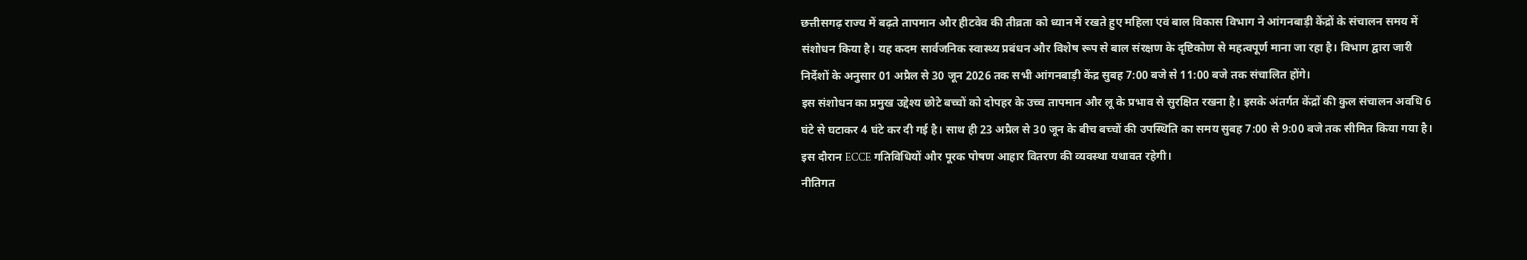छत्तीसगढ़ राज्य में बढ़ते तापमान और हीटवेव की तीव्रता को ध्यान में रखते हुए महिला एवं बाल विकास विभाग ने आंगनबाड़ी केंद्रों के संचालन समय में संशोधन किया है। यह कदम सार्वजनिक स्वास्थ्य प्रबंधन और विशेष रूप से बाल संरक्षण के दृष्टिकोण से महत्वपूर्ण माना जा रहा है। विभाग द्वारा जारी निर्देशों के अनुसार 01 अप्रैल से 30 जून 2026 तक सभी आंगनबाड़ी केंद्र सुबह 7:00 बजे से 11:00 बजे तक संचालित होंगे।
इस संशोधन का प्रमुख उद्देश्य छोटे बच्चों को दोपहर के उच्च तापमान और लू के प्रभाव से सुरक्षित रखना है। इसके अंतर्गत केंद्रों की कुल संचालन अवधि 6 घंटे से घटाकर 4 घंटे कर दी गई है। साथ ही 23 अप्रैल से 30 जून के बीच बच्चों की उपस्थिति का समय सुबह 7:00 से 9:00 बजे तक सीमित किया गया है। इस दौरान ECCE गतिविधियों और पूरक पोषण आहार वितरण की व्यवस्था यथावत रहेगी।
नीतिगत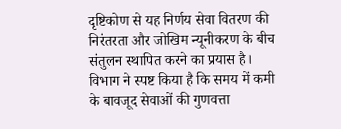दृष्टिकोण से यह निर्णय सेवा वितरण की निरंतरता और जोखिम न्यूनीकरण के बीच संतुलन स्थापित करने का प्रयास है। विभाग ने स्पष्ट किया है कि समय में कमी के बावजूद सेवाओं की गुणवत्ता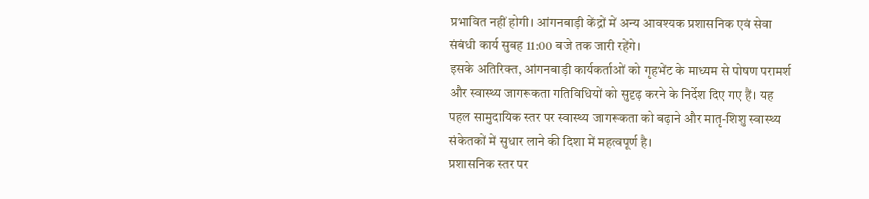प्रभावित नहीं होगी। आंगनबाड़ी केंद्रों में अन्य आवश्यक प्रशासनिक एवं सेवा संबंधी कार्य सुबह 11:00 बजे तक जारी रहेंगे।
इसके अतिरिक्त, आंगनबाड़ी कार्यकर्ताओं को गृहभेंट के माध्यम से पोषण परामर्श और स्वास्थ्य जागरूकता गतिविधियों को सुदृढ़ करने के निर्देश दिए गए हैं। यह पहल सामुदायिक स्तर पर स्वास्थ्य जागरूकता को बढ़ाने और मातृ-शिशु स्वास्थ्य संकेतकों में सुधार लाने की दिशा में महत्वपूर्ण है।
प्रशासनिक स्तर पर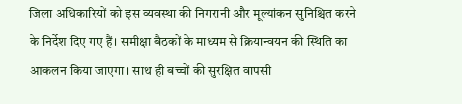जिला अधिकारियों को इस व्यवस्था की निगरानी और मूल्यांकन सुनिश्चित करने के निर्देश दिए गए हैं। समीक्षा बैठकों के माध्यम से क्रियान्वयन की स्थिति का आकलन किया जाएगा। साथ ही बच्चों की सुरक्षित वापसी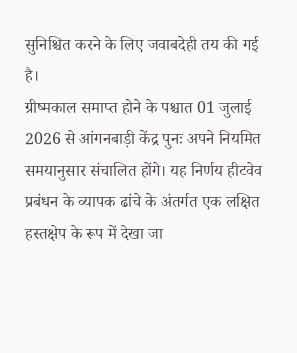सुनिश्चित करने के लिए जवाबदेही तय की गई है।
ग्रीष्मकाल समाप्त होने के पश्चात 01 जुलाई 2026 से आंगनबाड़ी केंद्र पुनः अपने नियमित समयानुसार संचालित होंगे। यह निर्णय हीटवेव प्रबंधन के व्यापक ढांचे के अंतर्गत एक लक्षित हस्तक्षेप के रूप में देखा जा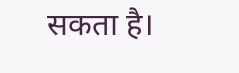सकता है।